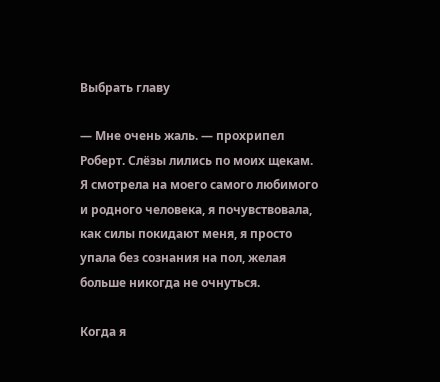Выбрать главу

— Мне очень жаль. — прохрипел Роберт. Слёзы лились по моих щекам. Я смотрела на моего самого любимого и родного человека, я почувствовала, как силы покидают меня, я просто упала без сознания на пол, желая больше никогда не очнуться.

Когда я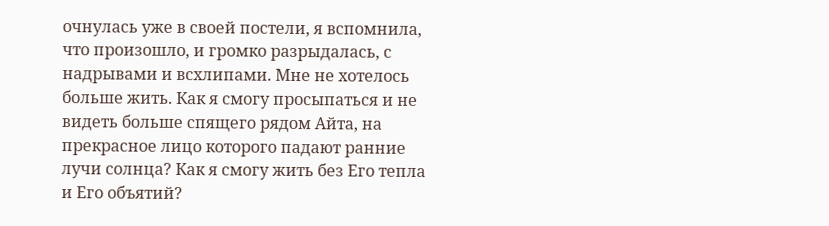очнулась уже в своей постели, я вспомнила, что произошло, и громко разрыдалась, с надрывами и всхлипами. Мне не хотелось больше жить. Как я смогу просыпаться и не видеть больше спящего рядом Айта, на прекрасное лицо которого падают ранние лучи солнца? Как я смогу жить без Его тепла и Его объятий?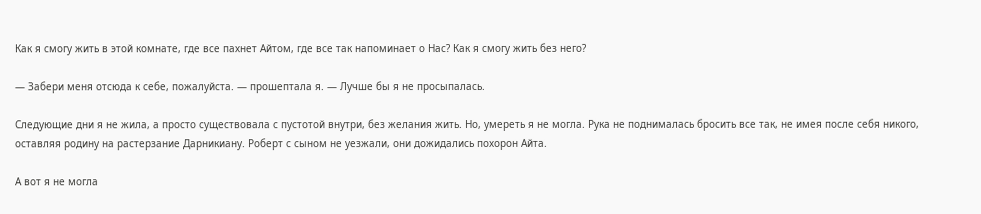Как я смогу жить в этой комнате, где все пахнет Айтом, где все так напоминает о Нас? Как я смогу жить без него?

— Забери меня отсюда к себе, пожалуйста. — прошептала я. — Лучше бы я не просыпалась.

Следующие дни я не жила, а просто существовала с пустотой внутри, без желания жить. Но, умереть я не могла. Рука не поднималась бросить все так, не имея после себя никого, оставляя родину на растерзание Дарникиану. Роберт с сыном не уезжали, они дожидались похорон Айта.

А вот я не могла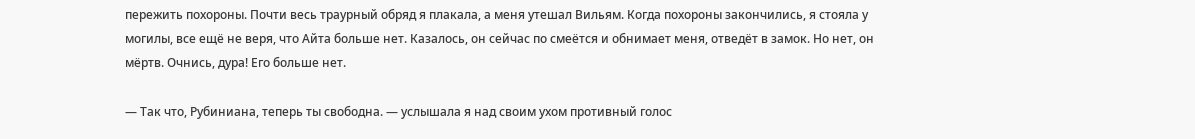пережить похороны. Почти весь траурный обряд я плакала, а меня утешал Вильям. Когда похороны закончились, я стояла у могилы, все ещё не веря, что Айта больше нет. Казалось, он сейчас по смеётся и обнимает меня, отведёт в замок. Но нет, он мёртв. Очнись, дура! Его больше нет.

— Так что, Рубиниана, теперь ты свободна. — услышала я над своим ухом противный голос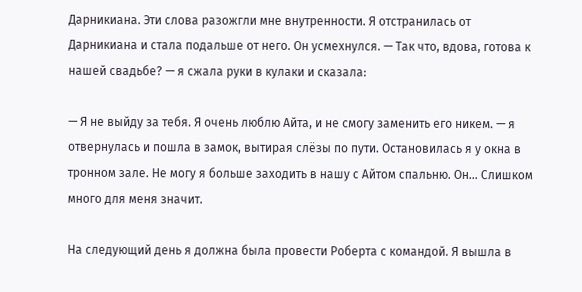Дарникиана. Эти слова разожгли мне внутренности. Я отстранилась от Дарникиана и стала подальше от него. Он усмехнулся. — Так что, вдова, готова к нашей свадьбе? — я сжала руки в кулаки и сказала:

— Я не выйду за тебя. Я очень люблю Айта, и не смогу заменить его никем. — я отвернулась и пошла в замок, вытирая слёзы по пути. Остановилась я у окна в тронном зале. Не могу я больше заходить в нашу с Айтом спальню. Он… Слишком много для меня значит.

На следующий день я должна была провести Роберта с командой. Я вышла в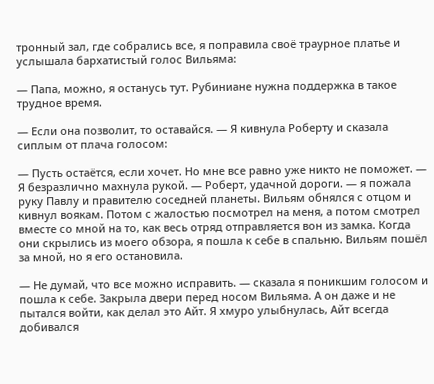тронный зал, где собрались все, я поправила своё траурное платье и услышала бархатистый голос Вильяма:

— Папа, можно, я останусь тут. Рубиниане нужна поддержка в такое трудное время.

— Если она позволит, то оставайся. — Я кивнула Роберту и сказала сиплым от плача голосом:

— Пусть остаётся, если хочет. Но мне все равно уже никто не поможет. — Я безразлично махнула рукой. — Роберт, удачной дороги. — я пожала руку Павлу и правителю соседней планеты. Вильям обнялся с отцом и кивнул воякам. Потом с жалостью посмотрел на меня, а потом смотрел вместе со мной на то, как весь отряд отправляется вон из замка. Когда они скрылись из моего обзора, я пошла к себе в спальню. Вильям пошёл за мной, но я его остановила.

— Не думай, что все можно исправить. — сказала я поникшим голосом и пошла к себе. Закрыла двери перед носом Вильяма. А он даже и не пытался войти, как делал это Айт. Я хмуро улыбнулась, Айт всегда добивался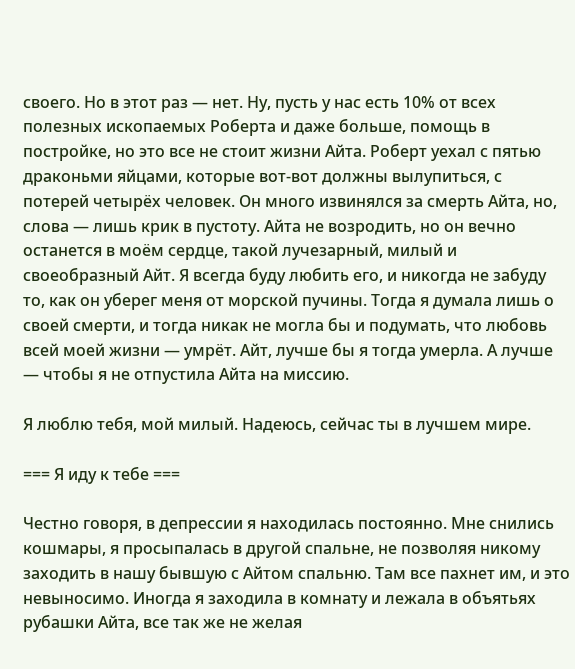своего. Но в этот раз — нет. Ну, пусть у нас есть 10% от всех полезных ископаемых Роберта и даже больше, помощь в постройке, но это все не стоит жизни Айта. Роберт уехал с пятью драконьми яйцами, которые вот-вот должны вылупиться, с потерей четырёх человек. Он много извинялся за смерть Айта, но, слова — лишь крик в пустоту. Айта не возродить, но он вечно останется в моём сердце, такой лучезарный, милый и своеобразный Айт. Я всегда буду любить его, и никогда не забуду то, как он уберег меня от морской пучины. Тогда я думала лишь о своей смерти, и тогда никак не могла бы и подумать, что любовь всей моей жизни — умрёт. Айт, лучше бы я тогда умерла. А лучше — чтобы я не отпустила Айта на миссию.

Я люблю тебя, мой милый. Надеюсь, сейчас ты в лучшем мире.

=== Я иду к тебе ===

Честно говоря, в депрессии я находилась постоянно. Мне снились кошмары, я просыпалась в другой спальне, не позволяя никому заходить в нашу бывшую с Айтом спальню. Там все пахнет им, и это невыносимо. Иногда я заходила в комнату и лежала в объятьях рубашки Айта, все так же не желая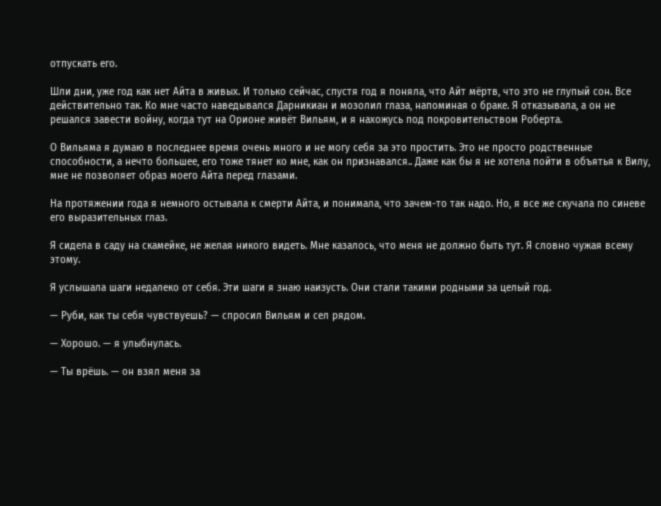отпускать его.

Шли дни, уже год как нет Айта в живых. И только сейчас, спустя год я поняла, что Айт мёртв, что это не глупый сон. Все действительно так. Ко мне часто наведывался Дарникиан и мозолил глаза, напоминая о браке. Я отказывала, а он не решался завести войну, когда тут на Орионе живёт Вильям, и я нахожусь под покровительством Роберта.

О Вильяма я думаю в последнее время очень много и не могу себя за это простить. Это не просто родственные способности, а нечто большее, его тоже тянет ко мне, как он признавался.. Даже как бы я не хотела пойти в объятья к Вилу, мне не позволяет образ моего Айта перед глазами.

На протяжении года я немного остывала к смерти Айта, и понимала, что зачем-то так надо. Но, я все же скучала по синеве его выразительных глаз.

Я сидела в саду на скамейке, не желая никого видеть. Мне казалось, что меня не должно быть тут. Я словно чужая всему этому.

Я услышала шаги недалеко от себя. Эти шаги я знаю наизусть. Они стали такими родными за целый год.

— Руби, как ты себя чувствуешь? — спросил Вильям и сел рядом.

— Хорошо. — я улыбнулась.

— Ты врёшь. — он взял меня за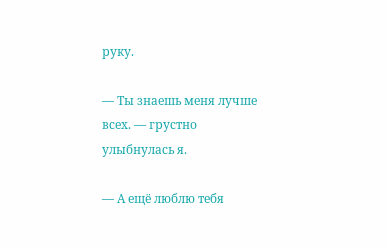руку.

— Ты знаешь меня лучше всех. — грустно улыбнулась я.

— А ещё люблю тебя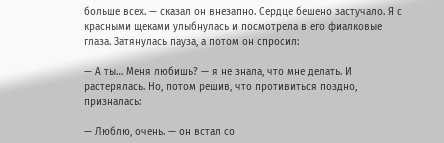больше всех. — сказал он внезапно. Сердце бешено застучало. Я с красными щеками улыбнулась и посмотрела в его фиалковые глаза. Затянулась пауза, а потом он спросил:

— А ты… Меня любишь? — я не знала, что мне делать. И растерялась. Но, потом решив, что противиться поздно, призналась:

— Люблю, очень. — он встал со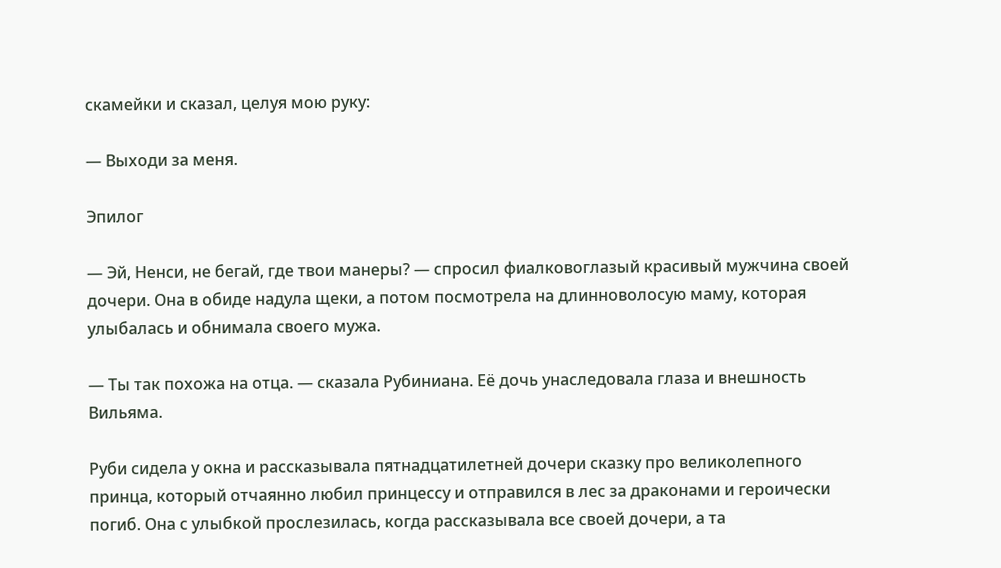скамейки и сказал, целуя мою руку:

— Выходи за меня.

Эпилог

— Эй, Ненси, не бегай, где твои манеры? — спросил фиалковоглазый красивый мужчина своей дочери. Она в обиде надула щеки, а потом посмотрела на длинноволосую маму, которая улыбалась и обнимала своего мужа.

— Ты так похожа на отца. — сказала Рубиниана. Её дочь унаследовала глаза и внешность Вильяма.

Руби сидела у окна и рассказывала пятнадцатилетней дочери сказку про великолепного принца, который отчаянно любил принцессу и отправился в лес за драконами и героически погиб. Она с улыбкой прослезилась, когда рассказывала все своей дочери, а та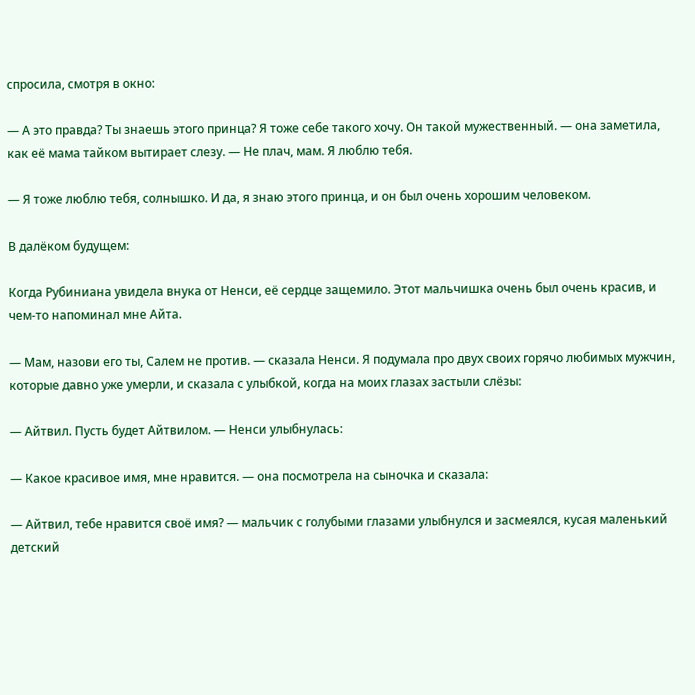спросила, смотря в окно:

— А это правда? Ты знаешь этого принца? Я тоже себе такого хочу. Он такой мужественный. — она заметила, как её мама тайком вытирает слезу. — Не плач, мам. Я люблю тебя.

— Я тоже люблю тебя, солнышко. И да, я знаю этого принца, и он был очень хорошим человеком.

В далёком будущем:

Когда Рубиниана увидела внука от Ненси, её сердце защемило. Этот мальчишка очень был очень красив, и чем-то напоминал мне Айта.

— Мам, назови его ты, Салем не против. — сказала Ненси. Я подумала про двух своих горячо любимых мужчин, которые давно уже умерли, и сказала с улыбкой, когда на моих глазах застыли слёзы:

— Айтвил. Пусть будет Айтвилом. — Ненси улыбнулась:

— Какое красивое имя, мне нравится. — она посмотрела на сыночка и сказала:

— Айтвил, тебе нравится своё имя? — мальчик с голубыми глазами улыбнулся и засмеялся, кусая маленький детский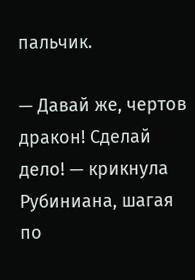пальчик.

— Давай же, чертов дракон! Сделай дело! — крикнула Рубиниана, шагая по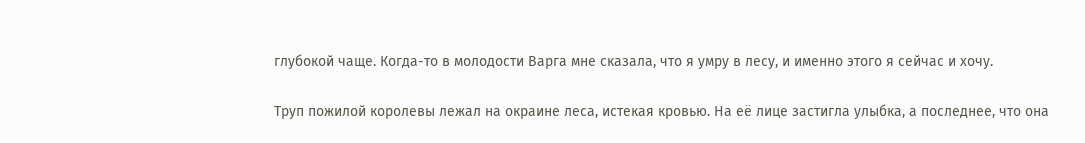глубокой чаще. Когда-то в молодости Варга мне сказала, что я умру в лесу, и именно этого я сейчас и хочу.

Труп пожилой королевы лежал на окраине леса, истекая кровью. На её лице застигла улыбка, а последнее, что она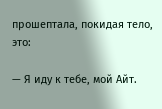прошептала, покидая тело, это:

— Я иду к тебе, мой Айт.